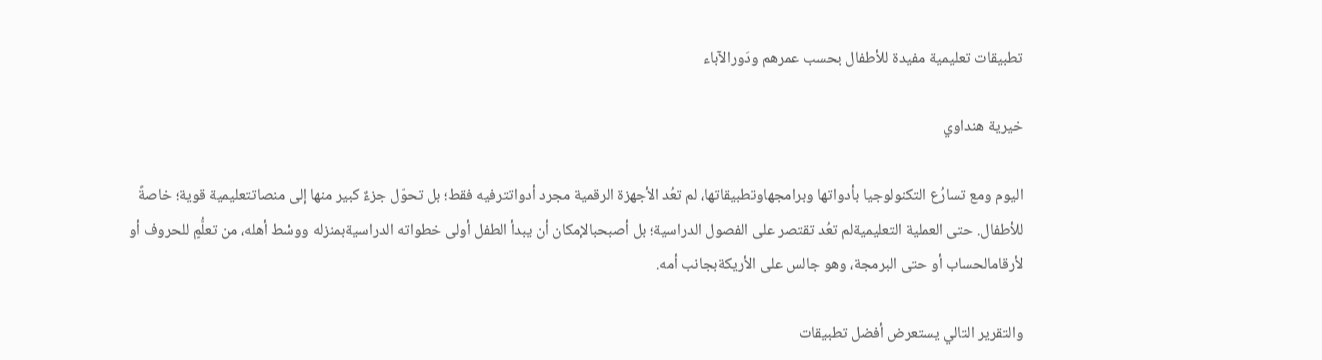تطبيقات تعليمية مفيدة للأطفال بحسب عمرهم ودَورالآباء

خيرية هنداوي

اليوم ومع تسارُع التكنولوجيا بأدواتها وبرامجهاوتطبيقاتها، لم تعُد الأجهزة الرقمية مجرد أدواتترفيه فقط؛ بل تحوّل جزءٌ كبير منها إلى منصاتتعليمية قوية؛ خاصةً للأطفال. حتى العملية التعليميةلم تعُد تقتصر على الفصول الدراسية؛ بل أصبحبالإمكان أن يبدأ الطفل أولى خطواته الدراسيةبمنزله ووسْط أهله، من تعلُّمٍ للحروف أو لأرقامالحساب أو حتى البرمجة، وهو جالس على الأريكةبجانب أمه.

والتقرير التالي يستعرض أفضل تطبيقات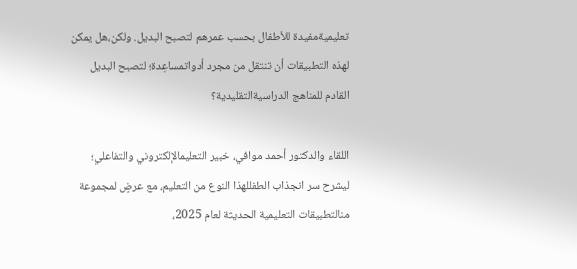تعليميةمفيدة للأطفال بحسب عمرهم لتصبح البديل. ولكن،هل يمكن لهذه التطبيقات أن تنتقل من مجرد أدواتمساعِدة؛ لتصبح البديل القادم للمناهج الدراسيةالتقليدية؟

اللقاء والدكتور أحمد موافي، خبير التعليمالإلكتروني والتفاعلي؛ ليشرح سر انجذاب الطفللهذا النوع من التعليم، مع عرضٍ لمجموعة منالتطبيقات التعليمية الحديثة لعام 2025،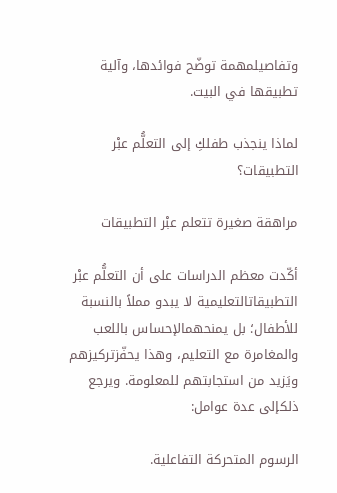وتفاصيلمهمة توضّح فوائدها، وآلية تطبيقها في البيت.

لماذا ينجذب طفلكِ إلى التعلُّم عبْر التطبيقات؟

مراهقة صغيرة تتعلم عبْر التطبيقات

أكّدت معظم الدراسات على أن التعلُّم عبْر التطبيقاتالتعليمية لا يبدو مملاً بالنسبة للأطفال؛ بل يمنحهمالإحساس باللعب والمغامرة مع التعليم، وهذا يحفّزتركيزهم ويَزيد من استجابتهم للمعلومة. ويرجع ذلكإلى عدة عوامل:

الرسوم المتحركة التفاعلية.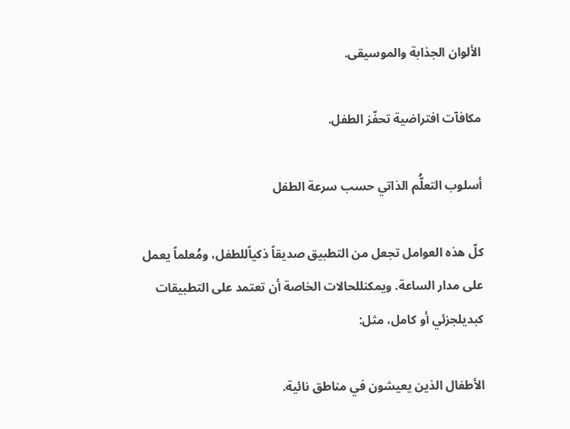الألوان الجذابة والموسيقى.

مكافآت افتراضية تحفّز الطفل.

أسلوب التعلُّم الذاتي حسب سرعة الطفل

كلّ هذه العوامل تجعل من التطبيق صديقاً ذكياًللطفل، ومُعلماً يعمل على مدار الساعة. ويمكنللحالات الخاصة أن تعتمد على التطبيقات كبديلجزئي أو كامل، مثل:

الأطفال الذين يعيشون في مناطق نائية.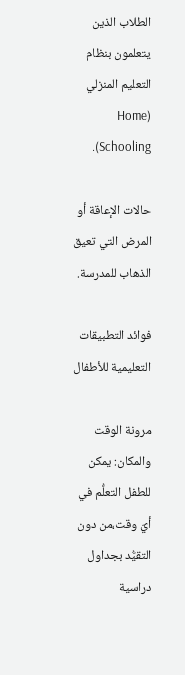الطلاب الذين يتعلمون بنظام التعليم المنزلي (Home Schooling).

حالات الإعاقة أو المرض التي تعيق الذهاب للمدرسة.

فوائد التطبيقات التعليمية للأطفال

مرونة الوقت والمكان: يمكن للطفل التعلُّم في أيّ وقت،من دون التقيُّد بجداول دراسية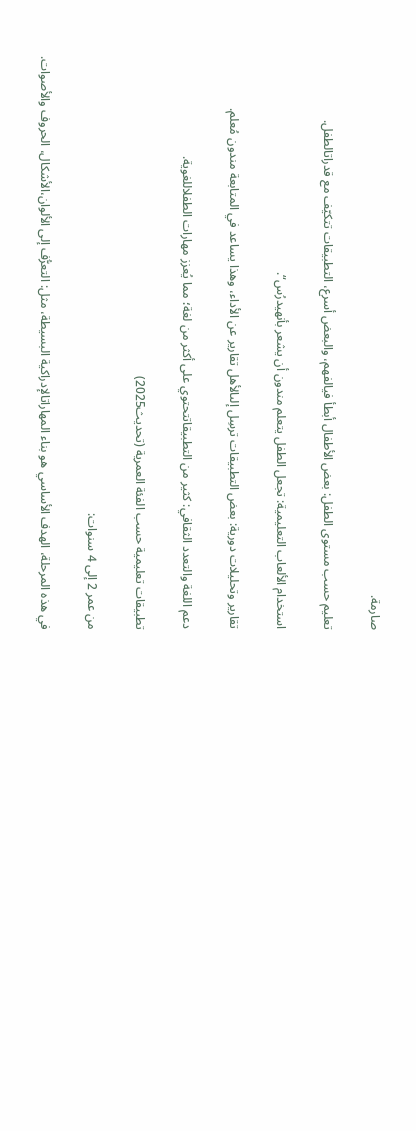صارمة.

تعليم حسب مستوى الطفل: بعض الأطفال أبطأ فيالفهم، والبعض أسرع، التطبيقات تتكيّف مع قدراتالطفل.

استخدام الألعاب التعليمية: تجعل الطفل يتعلم مندون أن يشعر بأنهيدرُس“.

تقارير وتحليلات دورية: بعض التطبيقات ترسِل إلىالأهل تقارير عن الأداء، وهذا يساعد في المتابعة مندون مُعلم.

دعم اللغة والتعدد الثقافي: كثير من التطبيقاتتحتوي على أكثر من لغة؛ مما يُعزز مهارات الطفلاللغوية.

تطبيقات تعليمية حسب الفئة العمرية (تحديث2025)

من عمر 2 إلى 4 سنوات:

في هذه المرحلة، الهدف الأساسي هو بناء المهاراتالإدراكية البسيطة، مثل: التعرُّف إلى الألوان،الأشكال، الحروف والأصوات.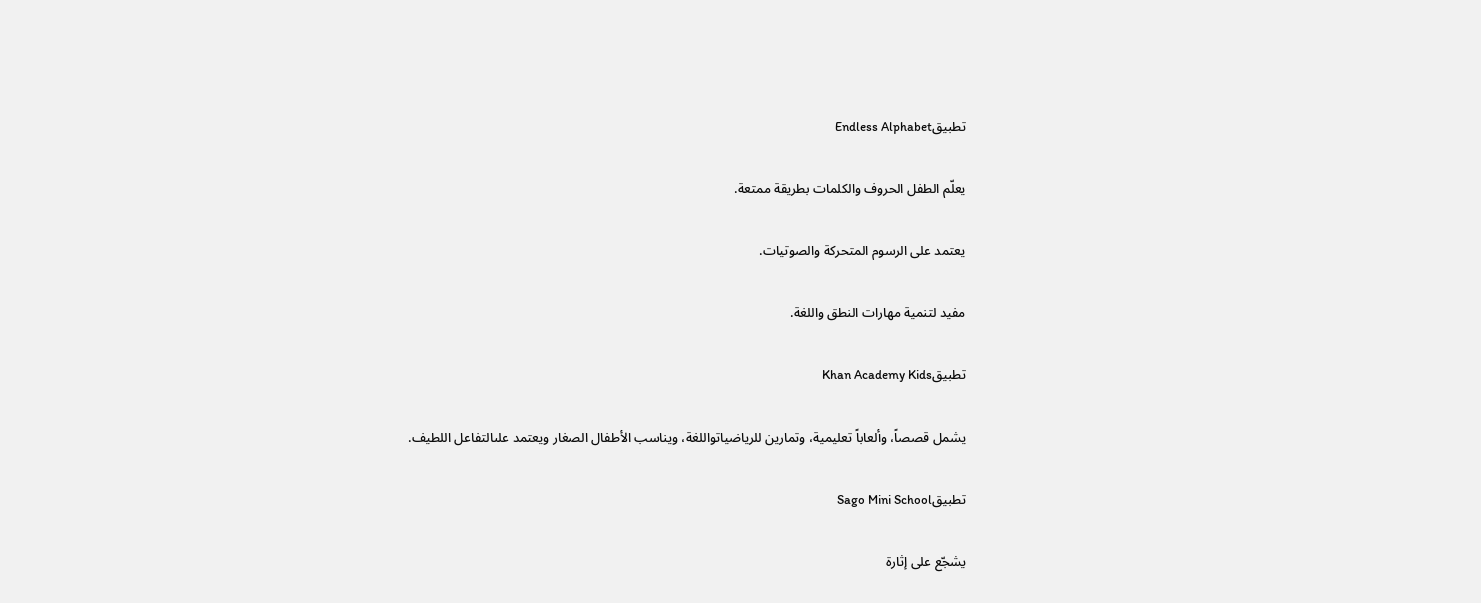تطبيقEndless Alphabet

يعلّم الطفل الحروف والكلمات بطريقة ممتعة.

يعتمد على الرسوم المتحركة والصوتيات.

مفيد لتنمية مهارات النطق واللغة.

تطبيقKhan Academy Kids

يشمل قصصاً، وألعاباً تعليمية، وتمارين للرياضياتواللغة، ويناسب الأطفال الصغار ويعتمد علىالتفاعل اللطيف.

تطبيقSago Mini School

يشجّع على إثارة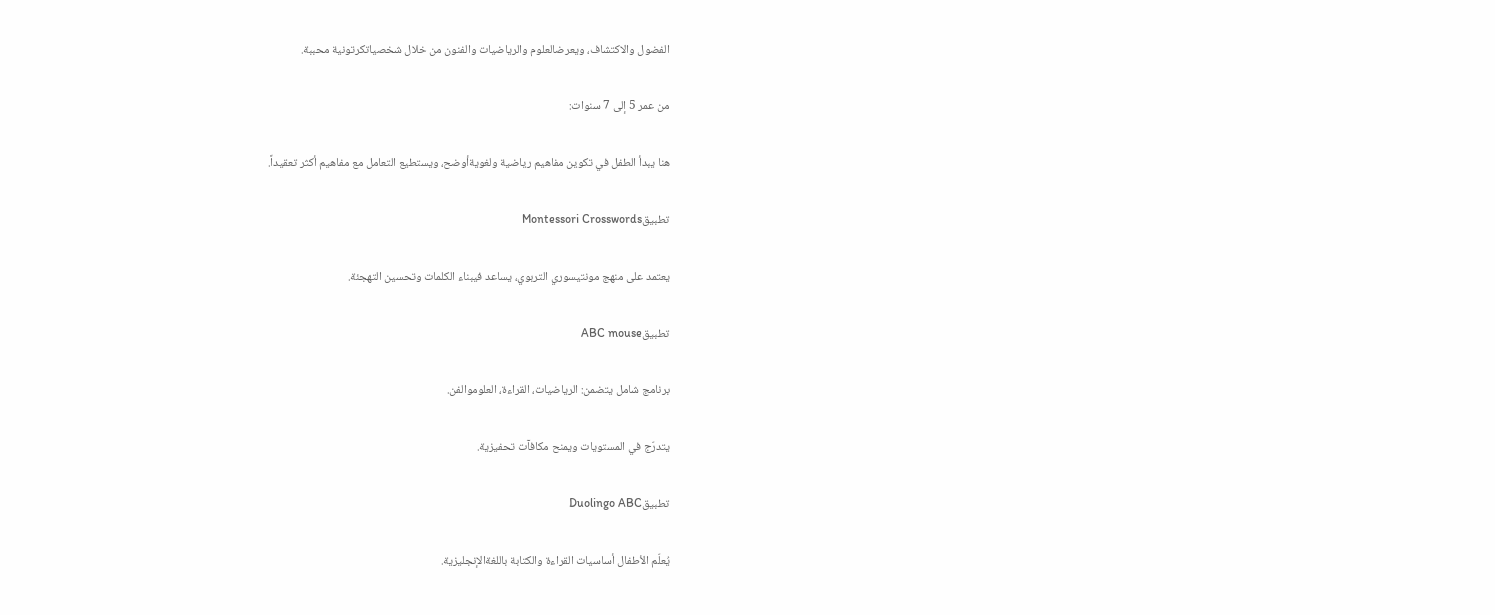الفضول والاكتشاف، ويعرضالعلوم والرياضيات والفنون من خلال شخصياتكرتونية محببة.

من عمر 5 إلى 7 سنوات:

هنا يبدأ الطفل في تكوين مفاهيم رياضية ولغويةأوضح، ويستطيع التعامل مع مفاهيم أكثر تعقيداً.

تطبيقMontessori Crosswords

يعتمد على منهج مونتيسوري التربوي، يساعد فيبناء الكلمات وتحسين التهجئة.

تطبيقABC mouse

برنامج شامل يتضمن: الرياضيات، القراءة، العلوموالفن.

يتدرّج في المستويات ويمنح مكافآت تحفيزية.

تطبيقDuolingo ABC

يُعلّم الأطفال أساسيات القراءة والكتابة باللغةالإنجليزية.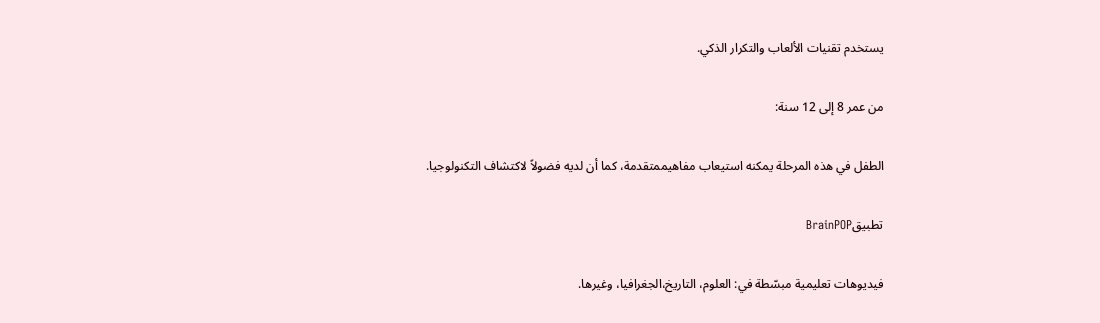يستخدم تقنيات الألعاب والتكرار الذكي.

من عمر 8 إلى 12 سنة:

الطفل في هذه المرحلة يمكنه استيعاب مفاهيممتقدمة، كما أن لديه فضولاً لاكتشاف التكنولوجيا.

تطبيقBrainPOP

فيديوهات تعليمية مبسّطة في: العلوم، التاريخ،الجغرافيا، وغيرها.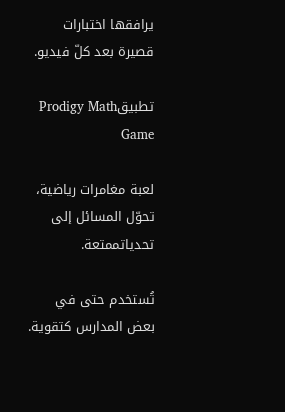يرافقها اختبارات قصيرة بعد كلّ فيديو.

تطبيقProdigy Math Game

لعبة مغامرات رياضية، تحوّل المسائل إلى تحدياتممتعة.

تُستخدم حتى في بعض المدارس كتقوية.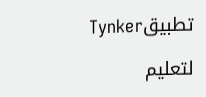تطبيقTynker

لتعليم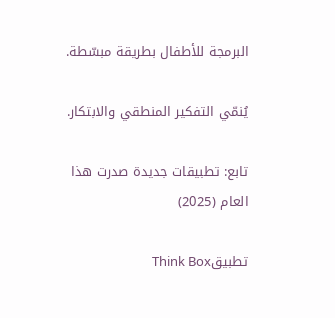البرمجة للأطفال بطريقة مبسّطة.

يُنمّي التفكير المنطقي والابتكار.

تابع: تطبيقات جديدة صدرت هذا العام (2025)

تطبيقThink Box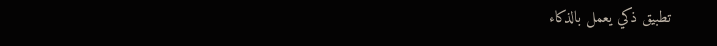تطبيق ذكي يعمل بالذكاء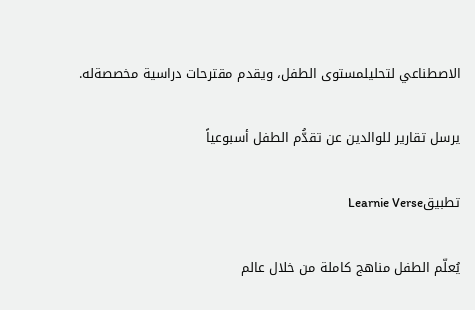الاصطناعي لتحليلمستوى الطفل، ويقدم مقترحات دراسية مخصصةله.

يرسل تقارير للوالدين عن تقدُّم الطفل أسبوعياً

تطبيقLearnie Verse

يُعلّم الطفل مناهج كاملة من خلال عالم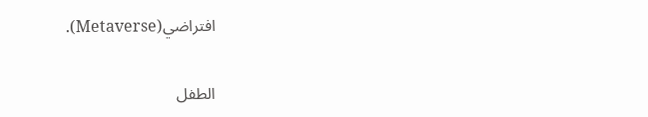افتراضي(Metaverse).

الطفل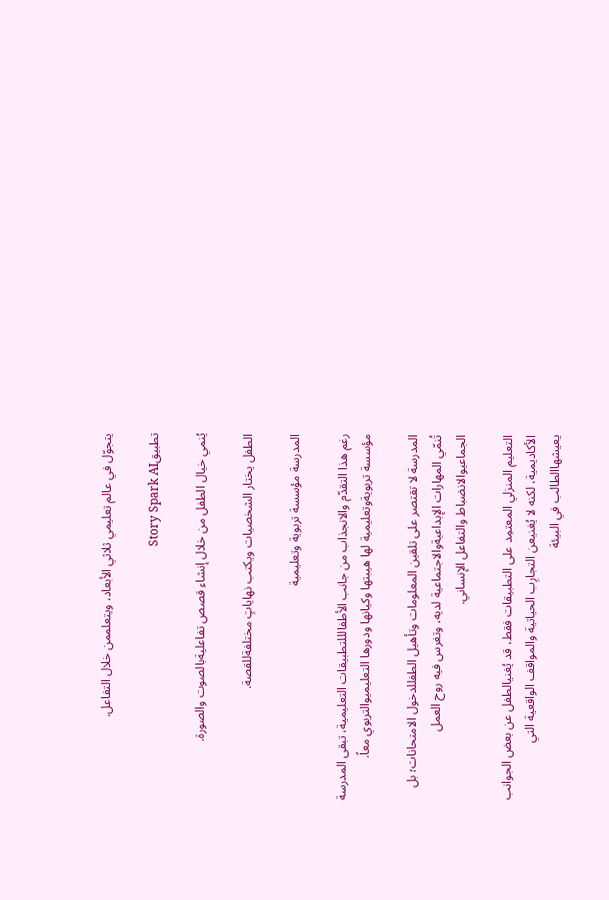يتجوّل في عالم تعليمي ثلاثي الأبعاد، ويتعلممن خلال التفاعل.

تطبيقStory Spark AI

يُنمي خيال الطفل من خلال إنشاء قصص تفاعليةبالصوت والصورة.

الطفل يختار الشخصيات ويكتب نهاياتٍ مختلفةللقصة.

المدرسة مؤسسة تربوية وتعليمية

رغم هذا التقدّم والانجذاب من جانب الأطفالللتطبيقات التعليمية، تبقى المدرسة مؤسسة تربويةوتعليمية لها هيبتها وكيانها ودورها التعليميوالتربوي معاً.

المدرسة لا تقتصر على تلقين المعلومات وتأهيل الطفللدخول الامتحانات؛ بل تُنمّي المهارات الإبداعيةوالاجتماعية لديه، وتغرس فيه روح العمل الجماعيوالانضباط والتفاعل الإنساني.

التعليم المنزلي المعتمِد على التطبيقات فقط، قد يُغنيالطفل عن بعض الجوانب الأكاديمية، لكنه لا يُغنيعن التجارِب الحياتية والمواقف الواقعية التي يعيشهاالطالب في البيئة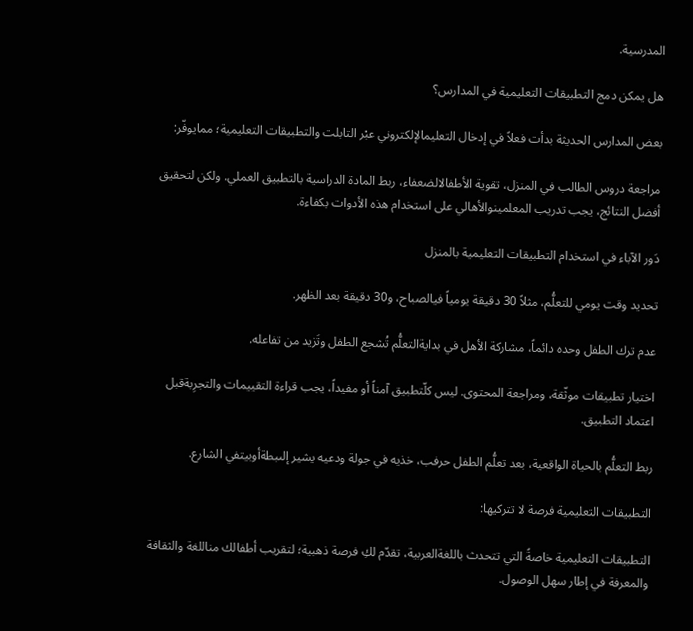المدرسية.

هل يمكن دمج التطبيقات التعليمية في المدارس؟

بعض المدارس الحديثة بدأت فعلاً في إدخال التعليمالإلكتروني عبْر التابلت والتطبيقات التعليمية؛ ممايوفّر:

مراجعة دروس الطالب في المنزل، تقوية الأطفالالضعفاء، ربط المادة الدراسية بالتطبيق العملي. ولكن لتحقيق أفضل النتائج، يجب تدريب المعلمينوالأهالي على استخدام هذه الأدوات بكفاءة.

دَور الآباء في استخدام التطبيقات التعليمية بالمنزل

تحديد وقت يومي للتعلُّم، مثلاً 30 دقيقة يومياً فيالصباح، و30 دقيقة بعد الظهر.

عدم ترك الطفل وحده دائماً، مشاركة الأهل في بدايةالتعلُّم تُشجع الطفل وتَزيد من تفاعله.

اختيار تطبيقات موثّقة، ومراجعة المحتوى. ليس كلّتطبيق آمناً أو مفيداً، يجب قراءة التقييمات والتجرِبةقبل اعتماد التطبيق.

ربط التعلُّم بالحياة الواقعية، بعد تعلُّم الطفل حرفب، خذيه في جولة ودعيه يشير إلىبطةأوبيتفي الشارع.

التطبيقات التعليمية فرصة لا تتركيها:

التطبيقات التعليمية خاصةً التي تتحدث باللغةالعربية، تقدّم لكِ فرصة ذهبية؛ لتقريب أطفالك مناللغة والثقافة والمعرفة في إطار سهل الوصول.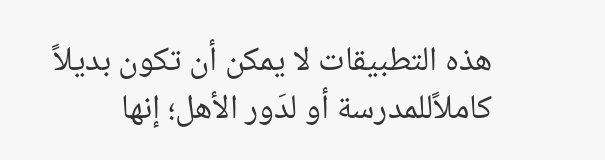هذه التطبيقات لا يمكن أن تكون بديلاً كاملاًللمدرسة أو لدَور الأهل؛ إنها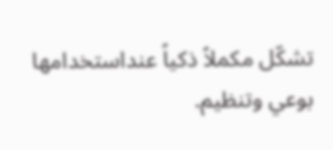تشكّل مكملاً ذكياً عنداستخدامها بوعي وتنظيم.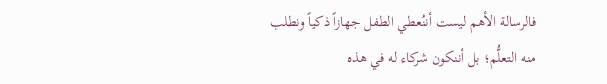فالرسالة الأهم ليست أننُعطي الطفل جهازاً ذكياً ونطلب منه التعلُّم؛ بل أننكون شركاء له في هذه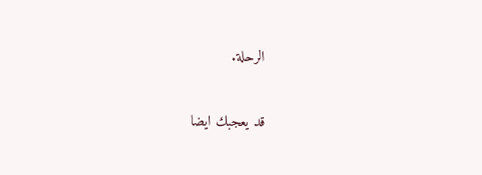الرحلة.

قد يعجبك ايضا